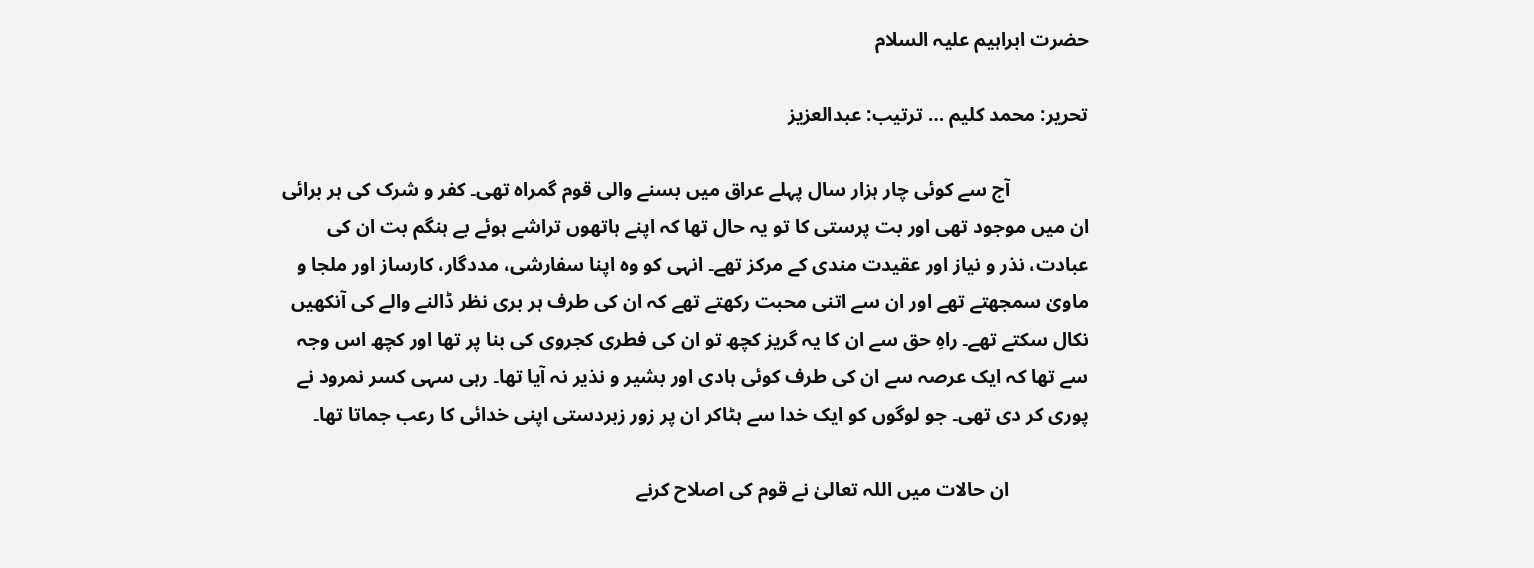حضرت ابراہیم علیہ السلام

تحریر: محمد کلیم … ترتیب: عبدالعزیز

                آج سے کوئی چار ہزار سال پہلے عراق میں بسنے والی قوم گمراہ تھی۔ کفر و شرک کی ہر برائی ان میں موجود تھی اور بت پرستی کا تو یہ حال تھا کہ اپنے ہاتھوں تراشے ہوئے بے ہنگم بت ان کی عبادت، نذر و نیاز اور عقیدت مندی کے مرکز تھے۔ انہی کو وہ اپنا سفارشی، مددگار، کارساز اور ملجا و ماویٰ سمجھتے تھے اور ان سے اتنی محبت رکھتے تھے کہ ان کی طرف ہر بری نظر ڈالنے والے کی آنکھیں نکال سکتے تھے۔ راہِ حق سے ان کا یہ گریز کچھ تو ان کی فطری کجروی کی بنا پر تھا اور کچھ اس وجہ سے تھا کہ ایک عرصہ سے ان کی طرف کوئی ہادی اور بشیر و نذیر نہ آیا تھا۔ رہی سہی کسر نمرود نے پوری کر دی تھی۔ جو لوگوں کو ایک خدا سے ہٹاکر ان پر زور زبردستی اپنی خدائی کا رعب جماتا تھا۔

                ان حالات میں اللہ تعالیٰ نے قوم کی اصلاح کرنے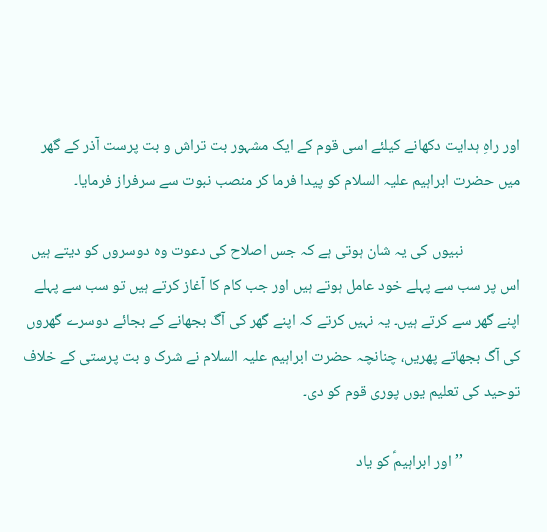اور راہِ ہدایت دکھانے کیلئے اسی قوم کے ایک مشہور بت تراش و بت پرست آذر کے گھر میں حضرت ابراہیم علیہ السلام کو پیدا فرما کر منصب نبوت سے سرفراز فرمایا۔

                نبیوں کی یہ شان ہوتی ہے کہ جس اصلاح کی دعوت وہ دوسروں کو دیتے ہیں اس پر سب سے پہلے خود عامل ہوتے ہیں اور جب کام کا آغاز کرتے ہیں تو سب سے پہلے اپنے گھر سے کرتے ہیں۔ یہ نہیں کرتے کہ اپنے گھر کی آگ بجھانے کے بجائے دوسرے گھروں کی آگ بجھاتے پھریں، چنانچہ حضرت ابراہیم علیہ السلام نے شرک و بت پرستی کے خلاف توحید کی تعلیم یوں پوری قوم کو دی۔

                ’’اور ابراہیمؑ کو یاد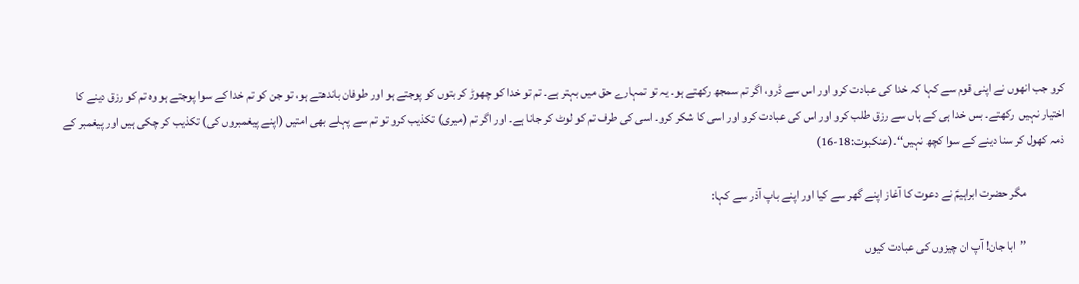کرو جب انھوں نے اپنی قوم سے کہا کہ خدا کی عبادت کرو اور اس سے ڈرو، اگر تم سمجھ رکھتے ہو۔ یہ تو تمہارے حق میں بہتر ہے۔ تم تو خدا کو چھوڑ کر بتوں کو پوجتے ہو اور طوفان باندھتے ہو، تو جن کو تم خدا کے سوا پوجتے ہو وہ تم کو رزق دینے کا اختیار نہیں  رکھتے۔ بس خدا ہی کے ہاں سے رزق طلب کرو اور اس کی عبادت کرو اور اسی کا شکر کرو۔ اسی کی طرف تم کو لوٹ کر جانا ہے۔ اور اگر تم (میری) تکذیب کرو تو تم سے پہلے بھی امتیں (اپنے پیغمبروں کی) تکذیب کر چکی ہیں اور پیغمبر کے ذمہ کھول کر سنا دینے کے سوا کچھ نہیں‘‘۔(عنکبوت:18-16)

                مگر حضرت ابراہیمؑ نے دعوت کا آغاز اپنے گھر سے کیا اور اپنے باپ آذر سے کہا:

                ’’ابا جان! آپ ان چیزوں کی عبادت کیوں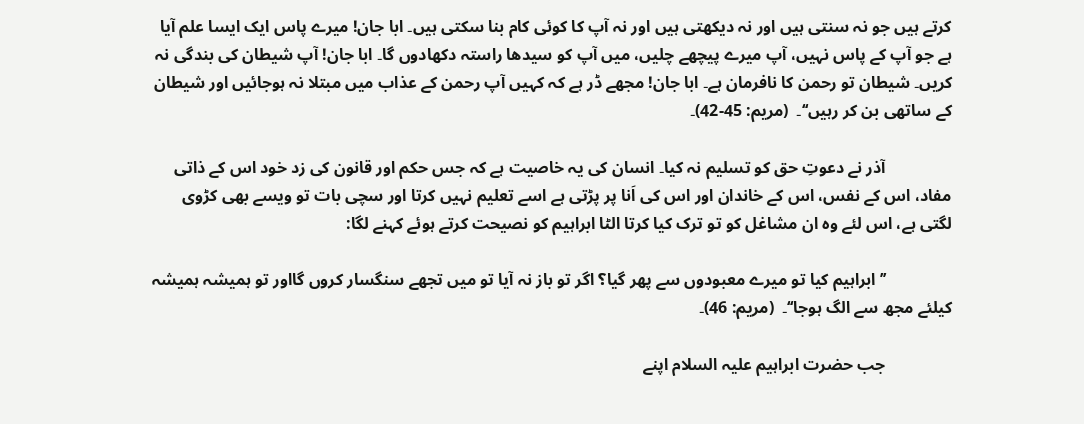کرتے ہیں جو نہ سنتی ہیں اور نہ دیکھتی ہیں اور نہ آپ کا کوئی کام بنا سکتی ہیں۔ ابا جان! میرے پاس ایک ایسا علم آیا ہے جو آپ کے پاس نہیں، آپ میرے پیچھے چلیں، میں آپ کو سیدھا راستہ دکھادوں گا۔ ابا جان! آپ شیطان کی بندگی نہ کریں۔ شیطان تو رحمن کا نافرمان ہے۔ ابا جان! مجھے ڈر ہے کہ کہیں آپ رحمن کے عذاب میں مبتلا نہ ہوجائیں اور شیطان کے ساتھی بن کر رہیں‘‘۔  (مریم: 45-42)۔

                آذر نے دعوتِ حق کو تسلیم نہ کیا۔ انسان کی یہ خاصیت ہے کہ جس حکم اور قانون کی زد خود اس کے ذاتی مفاد، اس کے نفس، اس کے خاندان اور اس کی اَنا پر پڑتی ہے اسے تعلیم نہیں کرتا اور سچی بات تو ویسے بھی کڑوی لگتی ہے، اس لئے وہ ان مشاغل کو تو ترک کیا کرتا الٹا ابراہیم کو نصیحت کرتے ہوئے کہنے لگا:

                ’’ابراہیم کیا تو میرے معبودوں سے پھر گیا؟ اگر تو باز نہ آیا تو میں تجھے سنگسار کروں گااور تو ہمیشہ ہمیشہ کیلئے مجھ سے الگ ہوجا‘‘۔  (مریم: 46)۔

                جب حضرت ابراہیم علیہ السلام اپنے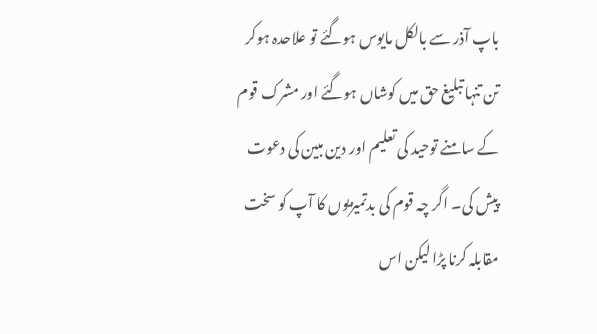باپ آذر سے بالکل مایوس ہوگئے تو علاحدہ ہوکر تن تنہا تبلیغ حق میں کوشاں ہوگئے اور مشرک قوم کے سامنے توحید کی تعلیم اور دین مبین کی دعوت پیش کی۔ اگر چہ قوم کی بدتمیزیوں کا آپ کو سخت مقابلہ کرنا پڑا لیکن اس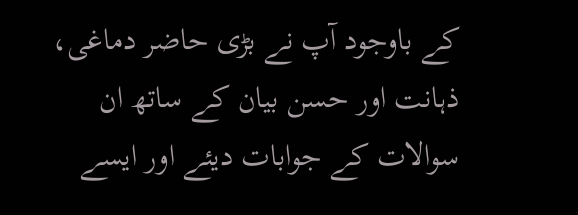کے باوجود آپ نے بڑی حاضر دماغی، ذہانت اور حسن بیان کے ساتھ ان سوالات کے جوابات دیئے اور ایسے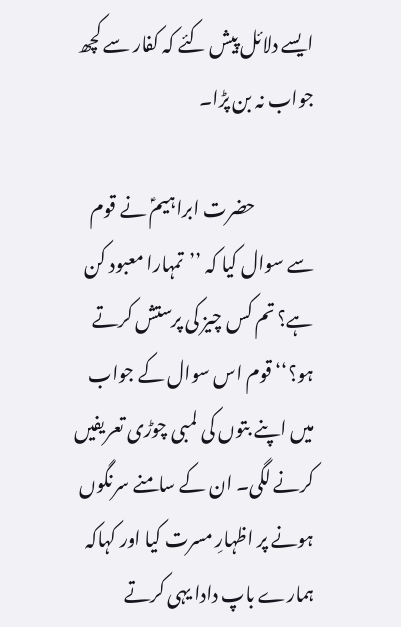ایسے دلائل پیش کئے کہ کفار سے کچھ جواب نہ بن پڑا۔

                حضرت ابراہیمؑ نے قوم سے سوال کیا کہ ’’تمہارا معبود کن ہے؟ تم کس چیز کی پرستش کرتے ہو؟‘‘ قوم اس سوال کے جواب میں اپنے بتوں کی لمبی چوڑی تعریفیں کرنے لگی۔ ان کے سامنے سرنگوں ہونے پر اظہارِ مسرت کیا اور کہاکہ ہمارے باپ دادا یہی کرتے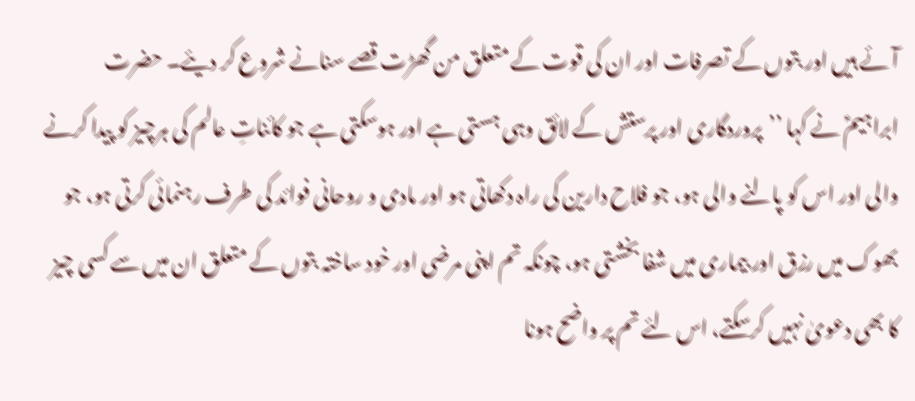آئے ہیں اور بتوں کے تصرفات اور ان کی قوت کے متعلق من گھڑت قصے سنانے شروع کر دیئے۔ حضرت ابراہیمؑ نے کہا ’’پروردگاری اور پرستش کے لائق وہی ہستی ہے اور ہوسکتی ہے جو کائناتِ عالم کی ہرچیز کو پیدا کرنے والی اور اس کو پالنے والی ہو، جو فلاح دارین کی راہ دکھاتی ہو اور مادی و روحانی فوائد کی طرف رہنمائی کرتی ہو، جو بھوک میں رزق اور بیماری میں شفا بخشتی ہو، چونکہ تم اپنی مرضی اور خود ساختہ بتوں کے متعلق ان میں سے کسی چیز کا بھی دعویٰ نہیں کرسکتے، اس لئے تم پر واضح ہونا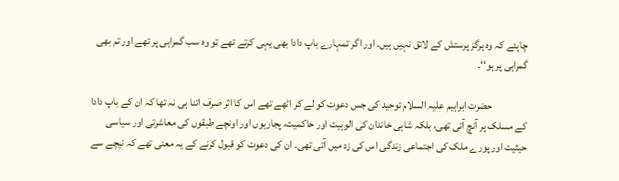چاہئے کہ وہ ہرگز پرستش کے لائق نہیں ہیں۔ اور اگر تمہارے باپ دادا بھی یہی کرتے تھے تو وہ سب گمراہی پر تھے اور تم بھی گمراہی پر ہو‘‘۔

                حضرت ابراہیم علیہ السلام توحید کی جس دعوت کو لے کر اٹھے تھے اس کا اثر صرف اتنا ہی نہ تھا کہ ان کے باپ دادا کے مسلک پر آنچ آتی تھی، بلکہ شاہی خاندان کی الوہیت اور حاکمیت، پجاریوں اور اونچے طبقوں کی معاشرتی اور سیاسی حیثیت اور پورے ملک کی اجتماعی زندگی اس کی زد میں آتی تھی۔ ان کی دعوت کو قبول کرنے کے یہ معنی تھے کہ نیچے سے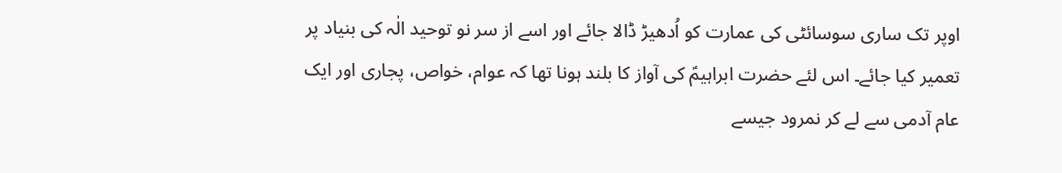اوپر تک ساری سوسائٹی کی عمارت کو اُدھیڑ ڈالا جائے اور اسے از سر نو توحید الٰہ کی بنیاد پر تعمیر کیا جائے۔ اس لئے حضرت ابراہیمؑ کی آواز کا بلند ہونا تھا کہ عوام، خواص، پجاری اور ایک عام آدمی سے لے کر نمرود جیسے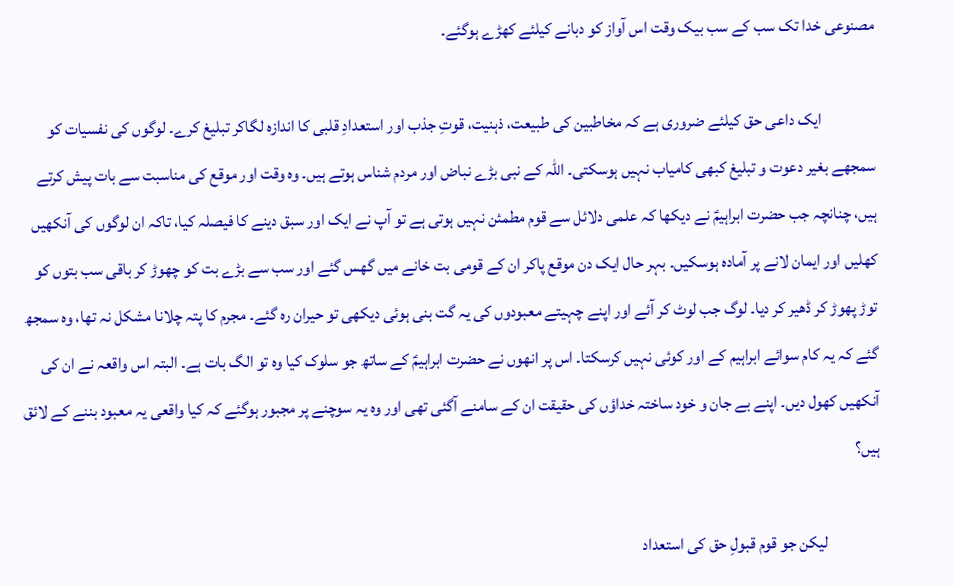مصنوعی خدا تک سب کے سب بیک وقت اس آواز کو دبانے کیلئے کھڑے ہوگئے۔

                ایک داعی حق کیلئے ضروری ہے کہ مخاطبین کی طبیعت، ذہنیت، قوتِ جذب اور استعدادِ قلبی کا اندازہ لگاکر تبلیغ کرے۔ لوگوں کی نفسیات کو سمجھے بغیر دعوت و تبلیغ کبھی کامیاب نہیں ہوسکتی۔ اللہ کے نبی بڑے نباض اور مردم شناس ہوتے ہیں۔ وہ وقت اور موقع کی مناسبت سے بات پیش کرتے ہیں، چنانچہ جب حضرت ابراہیمؑ نے دیکھا کہ علمی دلائل سے قوم مطمئن نہیں ہوتی ہے تو آپ نے ایک اور سبق دینے کا فیصلہ کیا، تاکہ ان لوگوں کی آنکھیں کھلیں اور ایمان لانے پر آمادہ ہوسکیں۔ بہر حال ایک دن موقع پاکر ان کے قومی بت خانے میں گھس گئے اور سب سے بڑے بت کو چھوڑ کر باقی سب بتوں کو توڑ پھوڑ کر ڈھیر کر دیا۔ لوگ جب لوٹ کر آئے اور اپنے چہیتے معبودوں کی یہ گت بنی ہوئی دیکھی تو حیران رہ گئے۔ مجرم کا پتہ چلانا مشکل نہ تھا، وہ سمجھ گئے کہ یہ کام سوائے ابراہیم کے اور کوئی نہیں کرسکتا۔ اس پر انھوں نے حضرت ابراہیمؑ کے ساتھ جو سلوک کیا وہ تو الگ بات ہے۔ البتہ اس واقعہ نے ان کی آنکھیں کھول دیں۔ اپنے بے جان و خود ساختہ خداؤں کی حقیقت ان کے سامنے آگئی تھی اور وہ یہ سوچنے پر مجبور ہوگئے کہ کیا واقعی یہ معبود بننے کے لائق ہیں؟

                لیکن جو قوم قبولِ حق کی استعداد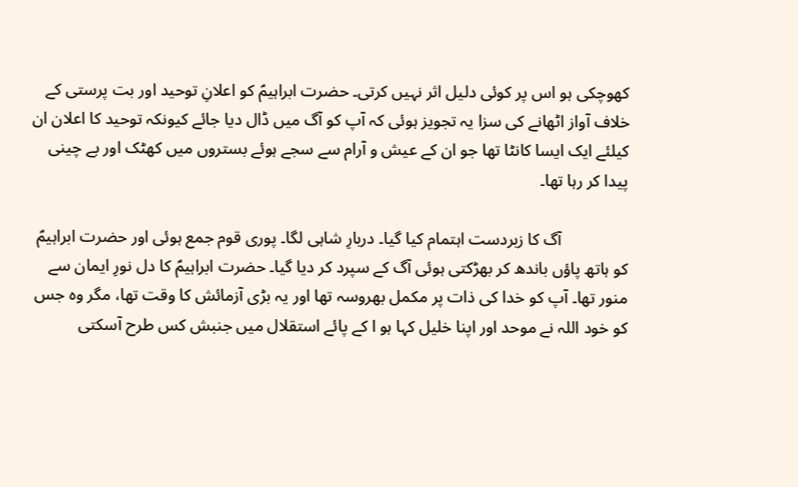کھوچکی ہو اس پر کوئی دلیل اثر نہیں کرتی۔ حضرت ابراہیمؑ کو اعلانِ توحید اور بت پرستی کے خلاف آواز اٹھانے کی سزا یہ تجویز ہوئی کہ آپ کو آگ میں ڈال دیا جائے کیونکہ توحید کا اعلان ان کیلئے ایک ایسا کانٹا تھا جو ان کے عیش و آرام سے سجے ہوئے بستروں میں کھٹک اور بے چینی پیدا کر رہا تھا۔

                آگ کا زبردست اہتمام کیا گیا۔ دربارِ شاہی لگا۔ پوری قوم جمع ہوئی اور حضرت ابراہیمؑ کو ہاتھ پاؤں باندھ کر بھڑکتی ہوئی آگ کے سپرد کر دیا گیا۔ حضرت ابراہیمؑ کا دل نورِ ایمان سے منور تھا۔ آپ کو خدا کی ذات پر مکمل بھروسہ تھا اور یہ بڑی آزمائش کا وقت تھا، مگر وہ جس کو خود اللہ نے موحد اور اپنا خلیل کہا ہو ا کے پائے استقلال میں جنبش کس طرح آسکتی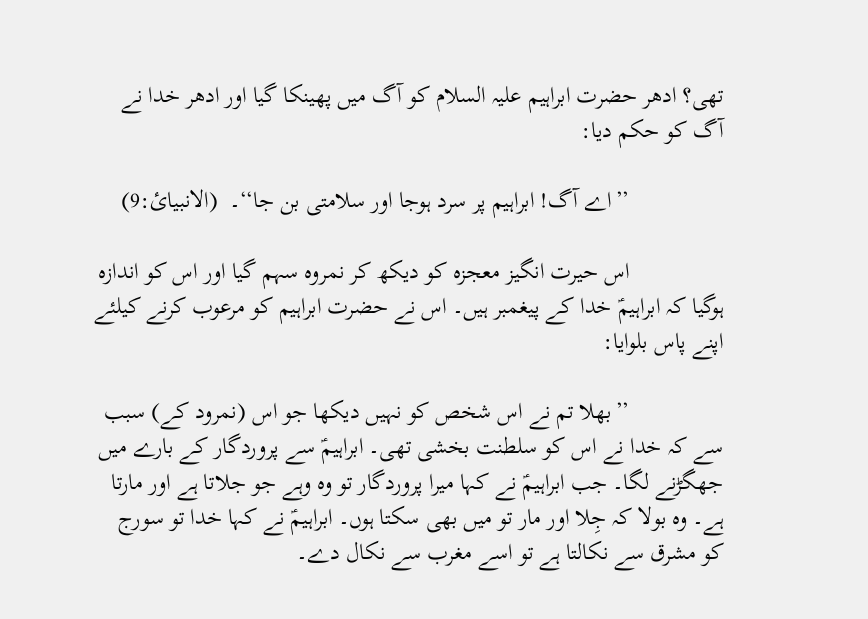تھی؟ ادھر حضرت ابراہیم علیہ السلام کو آگ میں پھینکا گیا اور ادھر خدا نے آگ کو حکم دیا:

                ’’اے آگ! ابراہیم پر سرد ہوجا اور سلامتی بن جا‘‘۔  (الانبیائ:9)

                اس حیرت انگیز معجزہ کو دیکھ کر نمروہ سہم گیا اور اس کو اندازہ ہوگیا کہ ابراہیمؑ خدا کے پیغمبر ہیں۔ اس نے حضرت ابراہیم کو مرعوب کرنے کیلئے اپنے پاس بلوایا:

                ’’بھلا تم نے اس شخص کو نہیں دیکھا جو اس (نمرود کے) سبب سے کہ خدا نے اس کو سلطنت بخشی تھی۔ ابراہیمؑ سے پروردگار کے بارے میں جھگڑنے لگا۔ جب ابراہیمؑ نے کہا میرا پروردگار تو وہ وہے جو جلاتا ہے اور مارتا ہے۔ وہ بولا کہ جِلا اور مار تو میں بھی سکتا ہوں۔ ابراہیمؑ نے کہا خدا تو سورج کو مشرق سے نکالتا ہے تو اسے مغرب سے نکال دے۔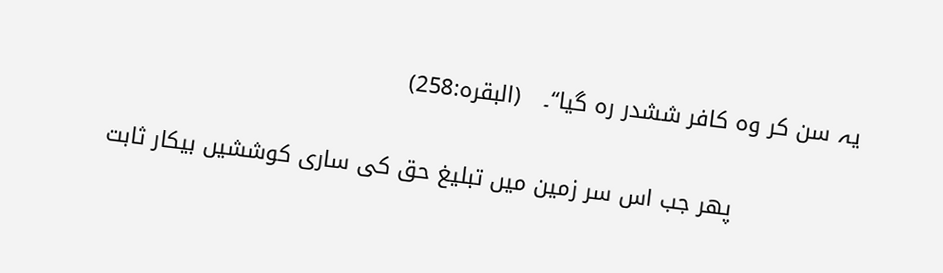یہ سن کر وہ کافر ششدر رہ گیا‘‘۔   (البقرہ:258)

                پھر جب اس سر زمین میں تبلیغ حق کی ساری کوششیں بیکار ثابت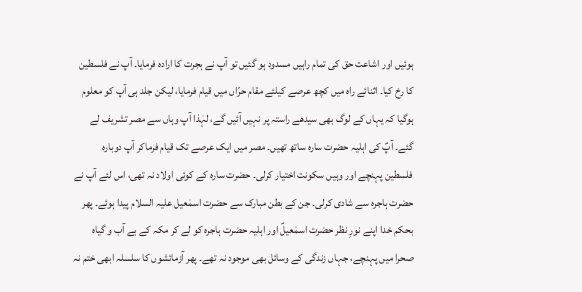ہوئیں اور اشاعت حق کی تمام راہیں مسدود ہو گئیں تو آپ نے ہجرت کا ارادہ فرمایا۔ آپ نے فلسطین کا رخ کیا۔ اثنائے راہ میں کچھ عرصے کیلئے مقام حرّاں میں قیام فرمایا، لیکن جلد ہی آپ کو معلوم ہوگیا کہ یہاں کے لوگ بھی سیدھے راستہ پر نہیں آئیں گے، لہٰذا آپ وہاں سے مصر تشریف لے گئے۔ آپؑ کی اہلیہ حضرت سارہ ساتھ تھیں۔ مصر میں ایک عرصے تک قیام فرماکر آپ دوبارہ فلسطین پہنچے اور وہیں سکونت اختیار کرلی۔ حضرت سارہ کے کوئی اولاد نہ تھی، اس لئے آپ نے حضرت ہاجرہ سے شادی کرلی۔ جن کے بطن مبارک سے حضرت اسمٰعیل علیہ السلام پیدا ہوئے۔ پھر بحکم خدا اپنے نورِ نظر حضرت اسمٰعیلؑ اور اہلیہ حضرت ہاجرہ کو لے کر مکہ کے بے آب و گیاہ صحرا میں پہنچے، جہاں زندگی کے وسائل بھی موجود نہ تھے۔ پھر آزمائشوں کا سلسلہ ابھی ختم نہ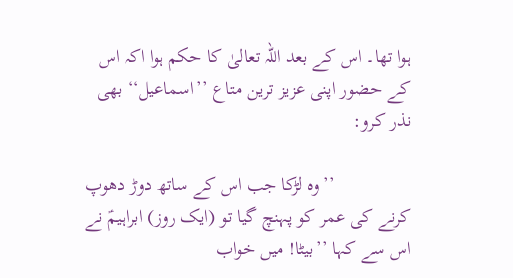ہوا تھا۔ اس کے بعد اللہ تعالیٰ کا حکم ہوا اکہ اس کے حضور اپنی عزیز ترین متاع ’’اسماعیل‘‘ بھی نذر کرو:

                ’’وہ لڑکا جب اس کے ساتھ دوڑ دھوپ کرنے کی عمر کو پہنچ گیا تو (ایک روز) ابراہیمؑ نے اس سے کہا ’’بیٹا! میں خواب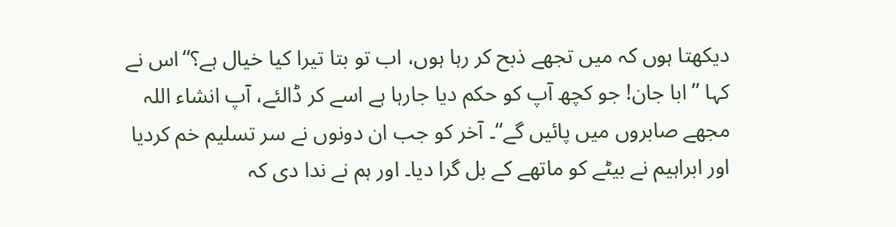دیکھتا ہوں کہ میں تجھے ذبح کر رہا ہوں، اب تو بتا تیرا کیا خیال ہے؟‘‘اس نے کہا ’’ابا جان! جو کچھ آپ کو حکم دیا جارہا ہے اسے کر ڈالئے، آپ انشاء اللہ مجھے صابروں میں پائیں گے‘‘۔ آخر کو جب ان دونوں نے سر تسلیم خم کردیا اور ابراہیم نے بیٹے کو ماتھے کے بل گرا دیا۔ اور ہم نے ندا دی کہ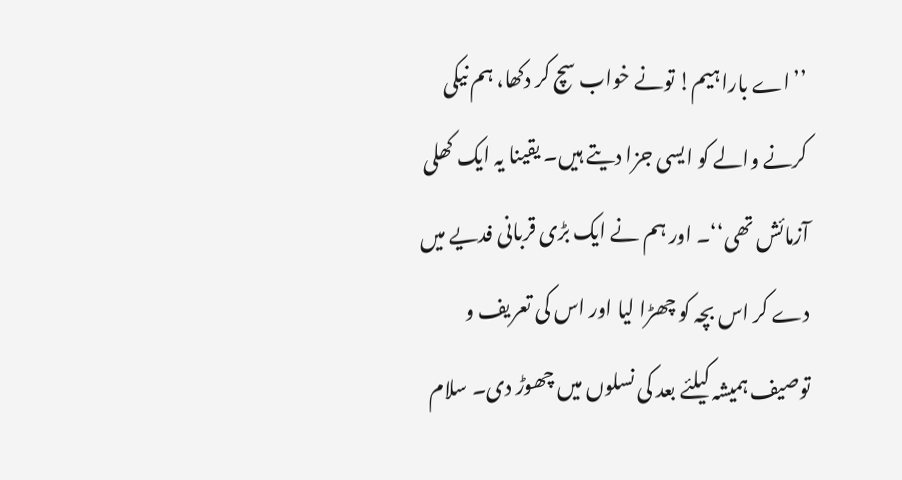’’اے باراہیم! تونے خواب سچ کر دکھا، ہم نیکی کرنے والے کو ایسی جزا دیتے ہیں۔ یقینا یہ ایک کھلی آزمائش تھی‘‘۔ اور ہم نے ایک بڑی قربانی فدیے میں دے کر اس بچہ کو چھڑا لیا اور اس کی تعریف و توصیف ہمیشہ کیلئے بعد کی نسلوں میں چھوڑ دی۔ سلام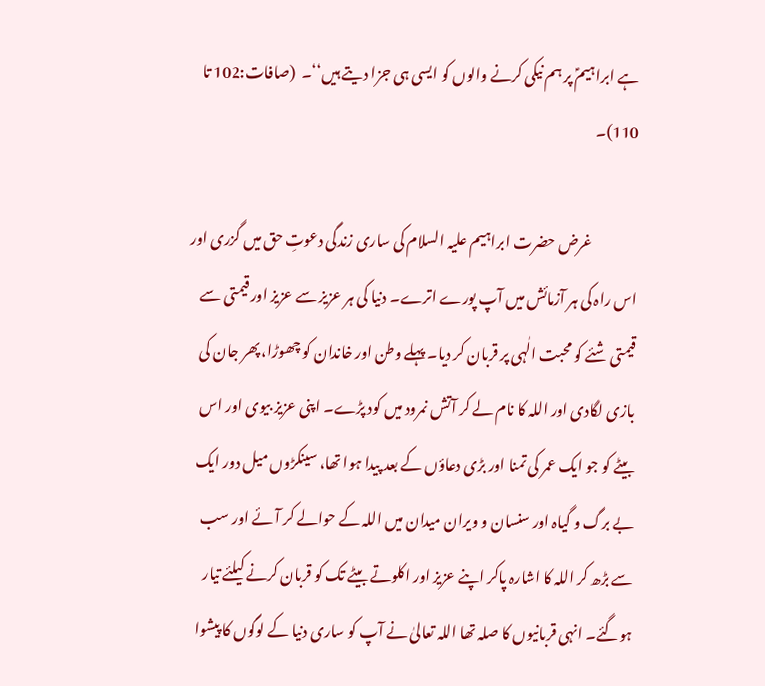ہے ابراہیمؑ پر ہم نیکی کرنے والوں کو ایسی ہی جزا دیتے ہیں‘‘۔  (صافات:102 تا 110)۔

                غرض حضرت ابراہیم علیہ السلام کی ساری زندگی دعوتِ حق میں گزری اور اس راہ کی ہر آزمائش میں آپ پورے اترے۔ دنیا کی ہر عزیز سے عزیز اور قیمتی سے قیمتی شئے کو محبت الٰہی پر قربان کر دیا۔ پہلے وطن اور خاندان کو چھوڑا، پھر جان کی بازی لگادی اور اللہ کا نام لے کر آتش نمرود میں کود پڑے۔ اپنی عزیز بیوی اور اس بیٹے کو جو ایک عمر کی تمنا اور بڑی دعاؤں کے بعد پیدا ہوا تھا، سینکڑوں میل دور ایک بے برگ و گیاہ اور سنسان و ویران میدان میں اللہ کے حوالے کر آئے اور سب سے بڑھ کر اللہ کا اشارہ پاکر اپنے عزیز اور اکلوتے بیٹے تک کو قربان کرنے کیلئے تیار ہوگئے۔ انہی قربانیوں کا صلہ تھا اللہ تعالیٰ نے آپ کو ساری دنیا کے لوگوں کا پیشوا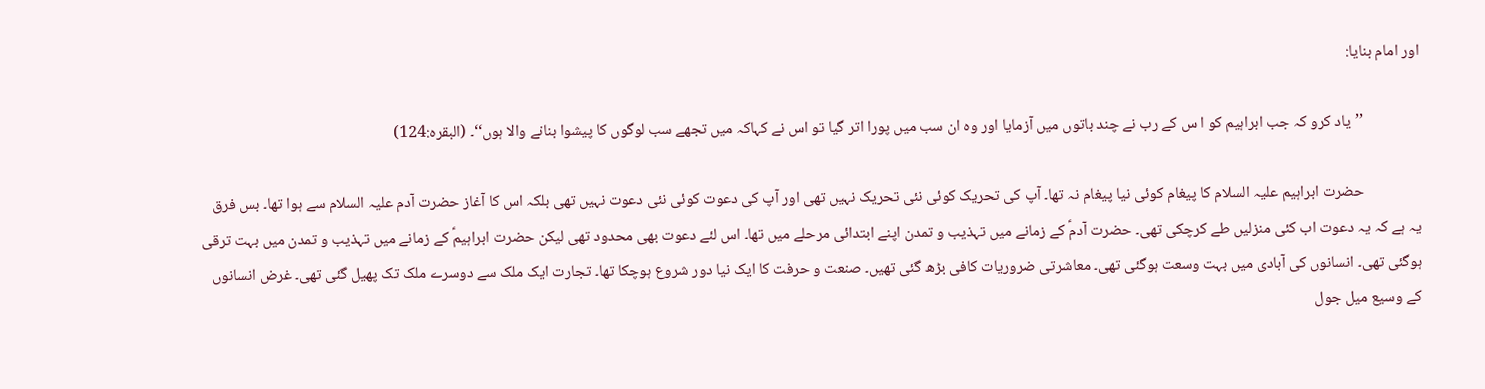اور امام بنایا:

                ’’یاد کرو کہ جب ابراہیم کو ا س کے رب نے چند باتوں میں آزمایا اور وہ ان سب میں پورا اتر گیا تو اس نے کہاکہ میں تجھے سب لوگوں کا پیشوا بنانے والا ہوں‘‘۔ (البقرہ:124)

                حضرت ابراہیم علیہ السلام کا پیغام کوئی نیا پیغام نہ تھا۔ آپ کی تحریک کوئی نئی تحریک نہیں تھی اور آپ کی دعوت کوئی نئی دعوت نہیں تھی بلکہ اس کا آغاز حضرت آدم علیہ السلام سے ہوا تھا۔ بس فرق یہ ہے کہ یہ دعوت اب کئی منزلیں طے کرچکی تھی۔ حضرت آدمؑ کے زمانے میں تہذیب و تمدن اپنے ابتدائی مرحلے میں تھا۔ اس لئے دعوت بھی محدود تھی لیکن حضرت ابراہیمؑ کے زمانے میں تہذیب و تمدن میں بہت ترقی ہوگئی تھی۔ انسانوں کی آبادی میں بہت وسعت ہوگئی تھی۔ معاشرتی ضروریات کافی بڑھ گئی تھیں۔ صنعت و حرفت کا ایک نیا دور شروع ہوچکا تھا۔ تجارت ایک ملک سے دوسرے ملک تک پھیل گئی تھی۔ غرض انسانوں کے وسیع میل جول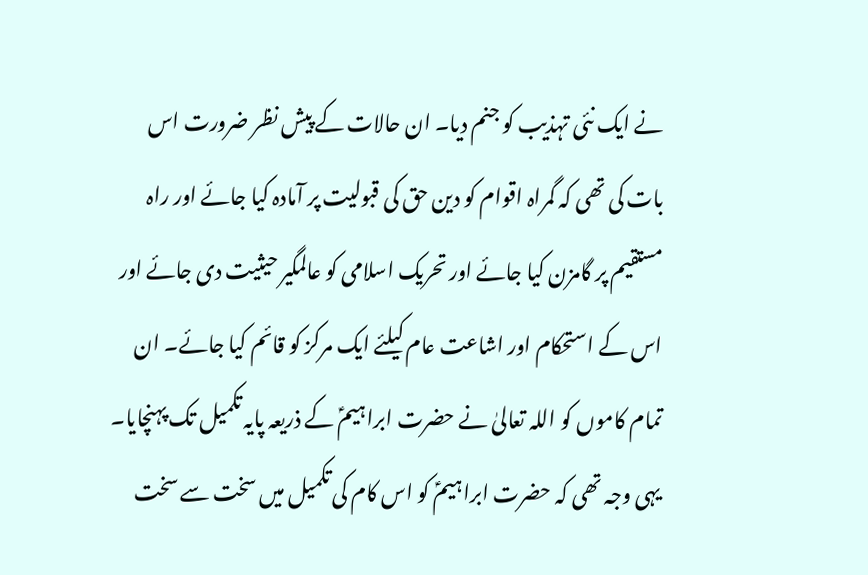نے ایک نئی تہذیب کو جنم دیا۔ ان حالات کے پیش نظر ضرورت اس بات کی تھی کہ گمراہ اقوام کو دین حق کی قبولیت پر آمادہ کیا جائے اور راہ مستقیم پر گامزن کیا جائے اور تحریک اسلامی کو عالمگیر حیثیت دی جائے اور اس کے استحکام اور اشاعت عام کیلئے ایک مرکز کو قائم کیا جائے۔ ان تمام کاموں کو اللہ تعالیٰ نے حضرت ابراہیمؑ کے ذریعہ پایہ تکمیل تک پہنچایا۔ یہی وجہ تھی کہ حضرت ابراہیمؑ کو اس کام کی تکمیل میں سخت سے سخت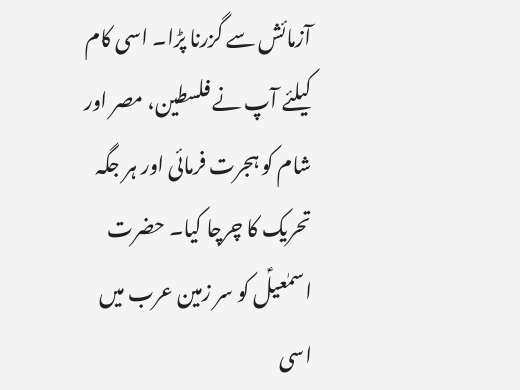آزمائش سے گزرنا پڑا۔ اسی کام کیلئے آپ نے فلسطین، مصر اور شام کو ہجرت فرمائی اور ہر جگہ تحریک کا چرچا کیا۔ حضرت اسمٰعیلؑ کو سر زمین عرب میں اسی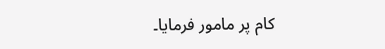کام پر مامور فرمایا۔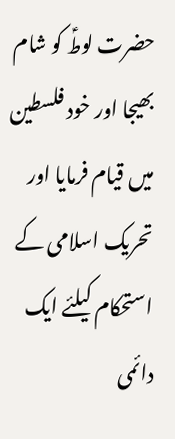حضرت لوطؑ کو شام بھیجا اور خود فلسطین میں قیام فرمایا اور تحریک اسلامی کے استحکام کیلئے ایک دائمی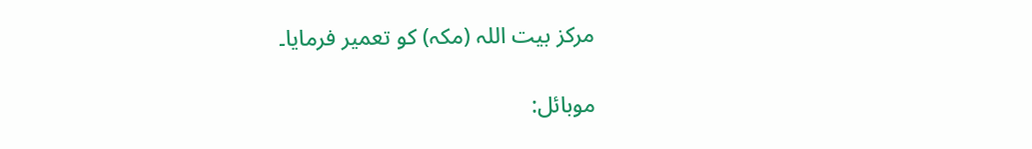مرکز بیت اللہ (مکہ) کو تعمیر فرمایا۔

موبائل: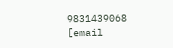9831439068           [email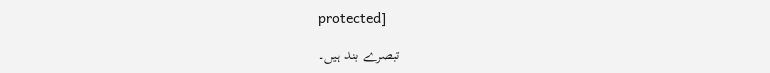protected]

تبصرے بند ہیں۔